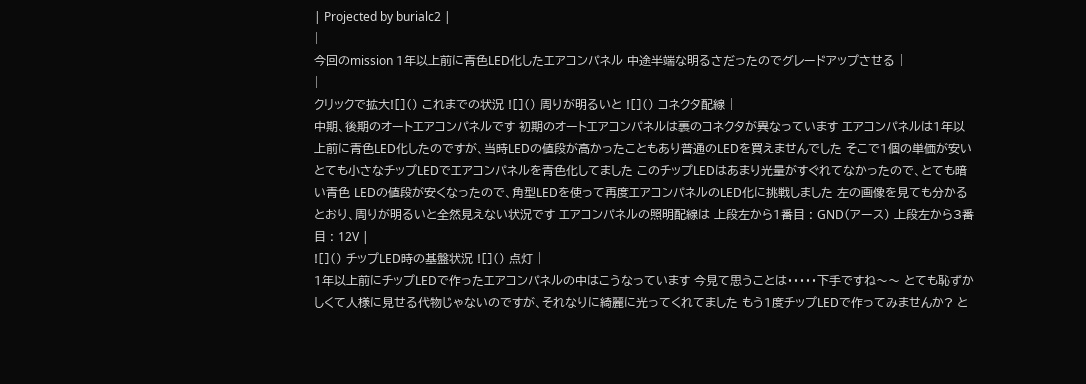| Projected by burialc2 |
|
今回のmission 1年以上前に青色LED化したエアコンパネル 中途半端な明るさだったのでグレードアップさせる |
|
クリックで拡大![]() これまでの状況 ![]() 周りが明るいと ![]() コネクタ配線 |
中期、後期のオートエアコンパネルです 初期のオートエアコンパネルは裏のコネクタが異なっています エアコンパネルは1年以上前に青色LED化したのですが、当時LEDの値段が高かったこともあり普通のLEDを買えませんでした そこで1個の単価が安いとても小さなチップLEDでエアコンパネルを青色化してました このチップLEDはあまり光量がすぐれてなかったので、とても暗い青色 LEDの値段が安くなったので、角型LEDを使って再度エアコンパネルのLED化に挑戦しました 左の画像を見ても分かるとおり、周りが明るいと全然見えない状況です エアコンパネルの照明配線は 上段左から1番目 : GND(アース) 上段左から3番目 : 12V |
![]() チップLED時の基盤状況 ![]() 点灯 |
1年以上前にチップLEDで作ったエアコンパネルの中はこうなっています 今見て思うことは・・・・・下手ですね〜〜 とても恥ずかしくて人様に見せる代物じゃないのですが、それなりに綺麗に光ってくれてました もう1度チップLEDで作ってみませんか? と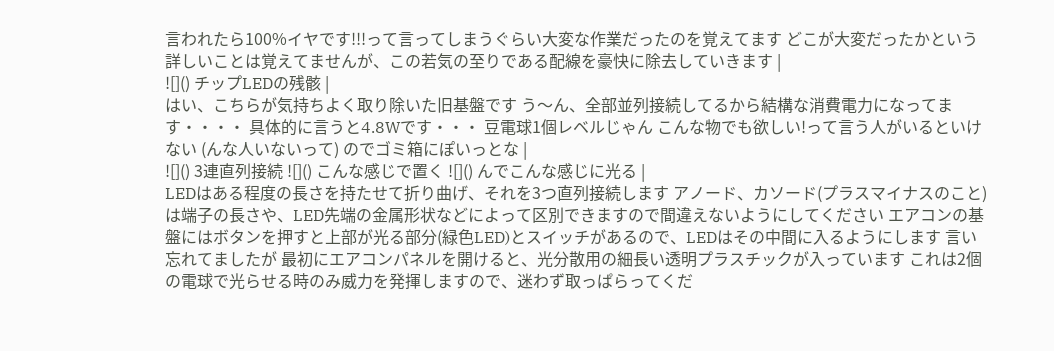言われたら100%イヤです!!!って言ってしまうぐらい大変な作業だったのを覚えてます どこが大変だったかという詳しいことは覚えてませんが、この若気の至りである配線を豪快に除去していきます |
![]() チップLEDの残骸 |
はい、こちらが気持ちよく取り除いた旧基盤です う〜ん、全部並列接続してるから結構な消費電力になってます・・・・ 具体的に言うと4.8Wです・・・ 豆電球1個レベルじゃん こんな物でも欲しい!って言う人がいるといけない (んな人いないって) のでゴミ箱にぽいっとな |
![]() 3連直列接続 ![]() こんな感じで置く ![]() んでこんな感じに光る |
LEDはある程度の長さを持たせて折り曲げ、それを3つ直列接続します アノード、カソード(プラスマイナスのこと)は端子の長さや、LED先端の金属形状などによって区別できますので間違えないようにしてください エアコンの基盤にはボタンを押すと上部が光る部分(緑色LED)とスイッチがあるので、LEDはその中間に入るようにします 言い忘れてましたが 最初にエアコンパネルを開けると、光分散用の細長い透明プラスチックが入っています これは2個の電球で光らせる時のみ威力を発揮しますので、迷わず取っぱらってくだ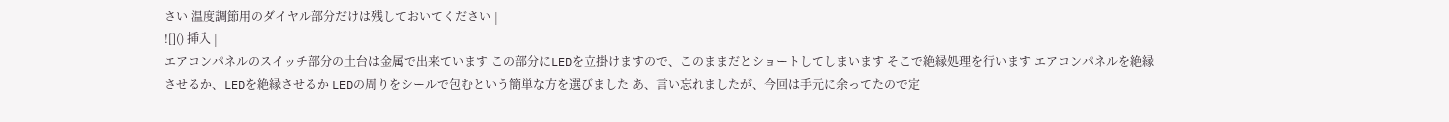さい 温度調節用のダイヤル部分だけは残しておいてください |
![]() 挿入 |
エアコンパネルのスイッチ部分の土台は金属で出来ています この部分にLEDを立掛けますので、このままだとショートしてしまいます そこで絶縁処理を行います エアコンパネルを絶縁させるか、LEDを絶縁させるか LEDの周りをシールで包むという簡単な方を選びました あ、言い忘れましたが、今回は手元に余ってたので定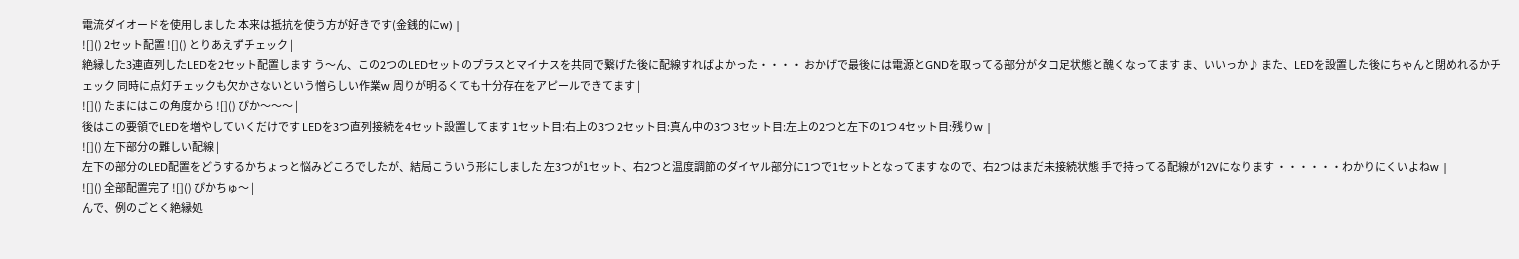電流ダイオードを使用しました 本来は抵抗を使う方が好きです(金銭的にw) |
![]() 2セット配置 ![]() とりあえずチェック |
絶縁した3連直列したLEDを2セット配置します う〜ん、この2つのLEDセットのプラスとマイナスを共同で繋げた後に配線すればよかった・・・・ おかげで最後には電源とGNDを取ってる部分がタコ足状態と醜くなってます ま、いいっか♪ また、LEDを設置した後にちゃんと閉めれるかチェック 同時に点灯チェックも欠かさないという憎らしい作業w 周りが明るくても十分存在をアピールできてます |
![]() たまにはこの角度から ![]() ぴか〜〜〜 |
後はこの要領でLEDを増やしていくだけです LEDを3つ直列接続を4セット設置してます 1セット目:右上の3つ 2セット目:真ん中の3つ 3セット目:左上の2つと左下の1つ 4セット目:残りw |
![]() 左下部分の難しい配線 |
左下の部分のLED配置をどうするかちょっと悩みどころでしたが、結局こういう形にしました 左3つが1セット、右2つと温度調節のダイヤル部分に1つで1セットとなってます なので、右2つはまだ未接続状態 手で持ってる配線が12Vになります ・・・・・・わかりにくいよねw |
![]() 全部配置完了 ![]() ぴかちゅ〜 |
んで、例のごとく絶縁処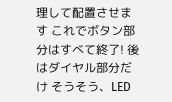理して配置させます これでボタン部分はすべて終了! 後はダイヤル部分だけ そうそう、LED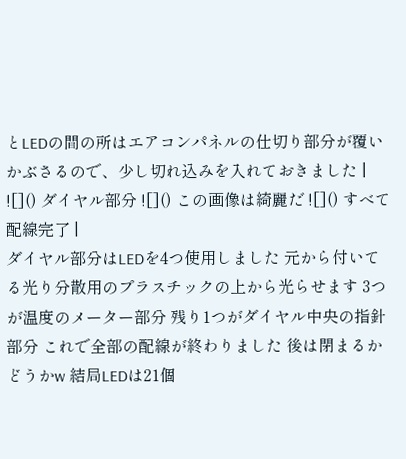とLEDの間の所はエアコンパネルの仕切り部分が覆いかぶさるので、少し切れ込みを入れておきました |
![]() ダイヤル部分 ![]() この画像は綺麗だ ![]() すべて配線完了 |
ダイヤル部分はLEDを4つ使用しました 元から付いてる光り分散用のプラスチックの上から光らせます 3つが温度のメーター部分 残り1つがダイヤル中央の指針部分 これで全部の配線が終わりました 後は閉まるかどうかw 結局LEDは21個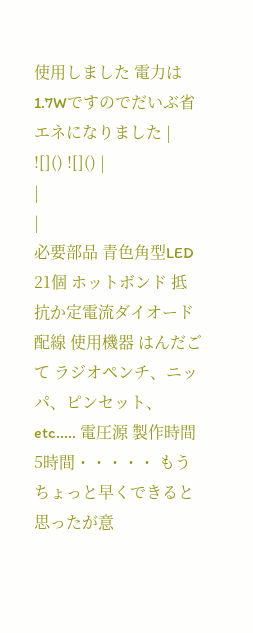使用しました 電力は1.7Wですのでだいぶ省エネになりました |
![]() ![]() |
|
|
必要部品 青色角型LED 21個 ホットボンド 抵抗か定電流ダイオード 配線 使用機器 はんだごて ラジオペンチ、ニッパ、ピンセット、etc..... 電圧源 製作時間 5時間・・・・・ もうちょっと早くできると思ったが意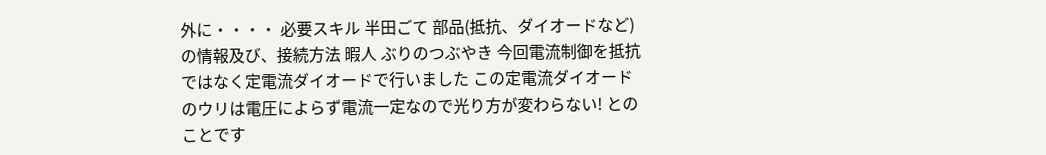外に・・・・ 必要スキル 半田ごて 部品(抵抗、ダイオードなど)の情報及び、接続方法 暇人 ぶりのつぶやき 今回電流制御を抵抗ではなく定電流ダイオードで行いました この定電流ダイオードのウリは電圧によらず電流一定なので光り方が変わらない! とのことです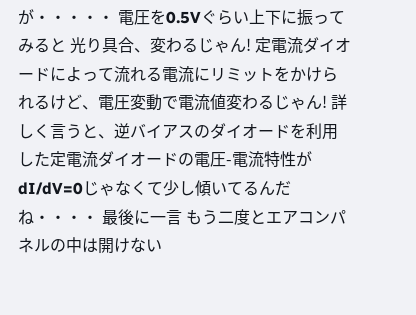が・・・・・ 電圧を0.5Vぐらい上下に振ってみると 光り具合、変わるじゃん! 定電流ダイオードによって流れる電流にリミットをかけられるけど、電圧変動で電流値変わるじゃん! 詳しく言うと、逆バイアスのダイオードを利用した定電流ダイオードの電圧-電流特性がdI/dV=0じゃなくて少し傾いてるんだね・・・・ 最後に一言 もう二度とエアコンパネルの中は開けない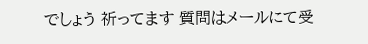でしょう 祈ってます 質問はメールにて受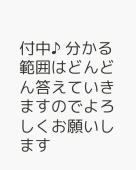付中♪ 分かる範囲はどんどん答えていきますのでよろしくお願いします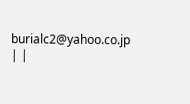burialc2@yahoo.co.jp | |